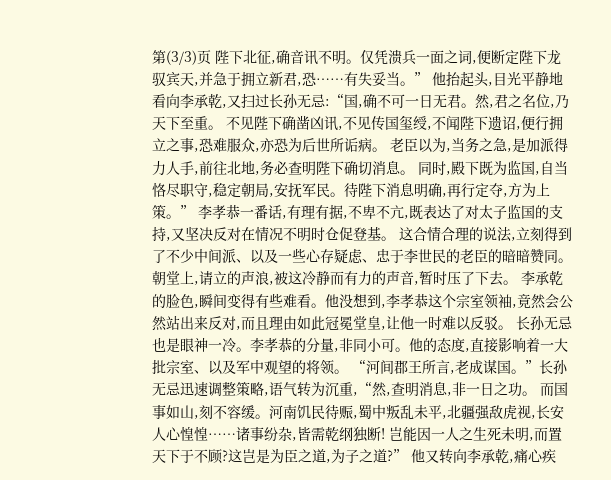第(3/3)页 陛下北征,确音讯不明。仅凭溃兵一面之词,便断定陛下龙驭宾天,并急于拥立新君,恐……有失妥当。” 他抬起头,目光平静地看向李承乾,又扫过长孙无忌:“国,确不可一日无君。然,君之名位,乃天下至重。 不见陛下确凿凶讯,不见传国玺绶,不闻陛下遗诏,便行拥立之事,恐难服众,亦恐为后世所诟病。 老臣以为,当务之急,是加派得力人手,前往北地,务必查明陛下确切消息。 同时,殿下既为监国,自当恪尽职守,稳定朝局,安抚军民。待陛下消息明确,再行定夺,方为上策。” 李孝恭一番话,有理有据,不卑不亢,既表达了对太子监国的支持,又坚决反对在情况不明时仓促登基。 这合情合理的说法,立刻得到了不少中间派、以及一些心存疑虑、忠于李世民的老臣的暗暗赞同。 朝堂上,请立的声浪,被这冷静而有力的声音,暂时压了下去。 李承乾的脸色,瞬间变得有些难看。他没想到,李孝恭这个宗室领袖,竟然会公然站出来反对,而且理由如此冠冕堂皇,让他一时难以反驳。 长孙无忌也是眼神一冷。李孝恭的分量,非同小可。他的态度,直接影响着一大批宗室、以及军中观望的将领。 “河间郡王所言,老成谋国。”长孙无忌迅速调整策略,语气转为沉重,“然,查明消息,非一日之功。 而国事如山,刻不容缓。河南饥民待赈,蜀中叛乱未平,北疆强敌虎视,长安人心惶惶……诸事纷杂,皆需乾纲独断! 岂能因一人之生死未明,而置天下于不顾?这岂是为臣之道,为子之道?” 他又转向李承乾,痛心疾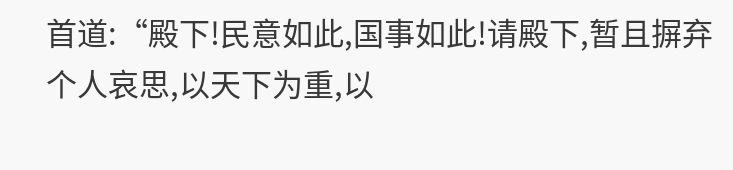首道:“殿下!民意如此,国事如此!请殿下,暂且摒弃个人哀思,以天下为重,以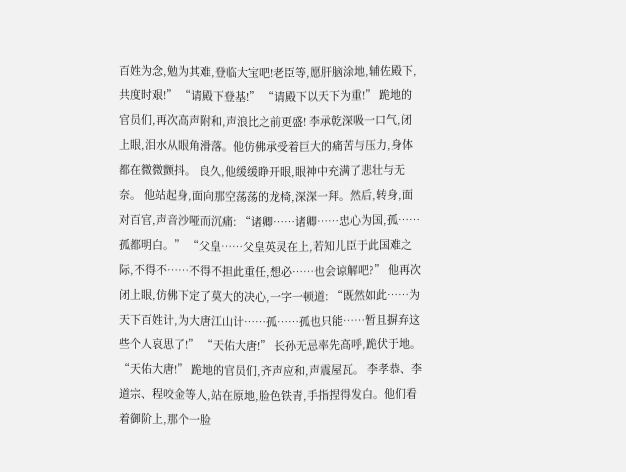百姓为念,勉为其难,登临大宝吧!老臣等,愿肝脑涂地,辅佐殿下,共度时艰!” “请殿下登基!” “请殿下以天下为重!” 跪地的官员们,再次高声附和,声浪比之前更盛! 李承乾深吸一口气,闭上眼,泪水从眼角滑落。他仿佛承受着巨大的痛苦与压力,身体都在微微颤抖。 良久,他缓缓睁开眼,眼神中充满了悲壮与无奈。 他站起身,面向那空荡荡的龙椅,深深一拜。然后,转身,面对百官,声音沙哑而沉痛: “诸卿……诸卿……忠心为国,孤……孤都明白。” “父皇……父皇英灵在上,若知儿臣于此国难之际,不得不……不得不担此重任,想必……也会谅解吧?” 他再次闭上眼,仿佛下定了莫大的决心,一字一顿道: “既然如此……为天下百姓计,为大唐江山计……孤……孤也只能……暂且摒弃这些个人哀思了!” “天佑大唐!” 长孙无忌率先高呼,跪伏于地。 “天佑大唐!” 跪地的官员们,齐声应和,声震屋瓦。 李孝恭、李道宗、程咬金等人,站在原地,脸色铁青,手指捏得发白。他们看着御阶上,那个一脸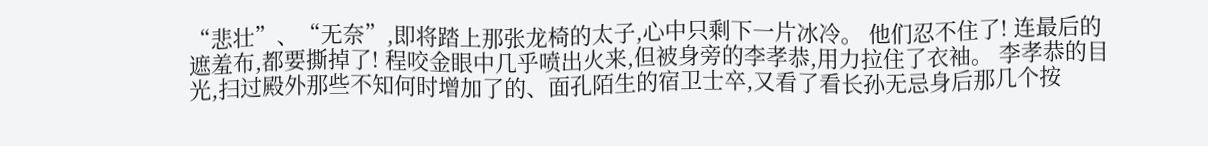“悲壮”、“无奈”,即将踏上那张龙椅的太子,心中只剩下一片冰冷。 他们忍不住了! 连最后的遮羞布,都要撕掉了! 程咬金眼中几乎喷出火来,但被身旁的李孝恭,用力拉住了衣袖。 李孝恭的目光,扫过殿外那些不知何时增加了的、面孔陌生的宿卫士卒,又看了看长孙无忌身后那几个按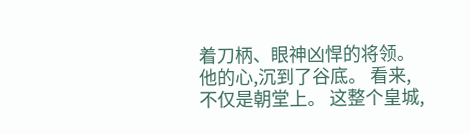着刀柄、眼神凶悍的将领。 他的心,沉到了谷底。 看来,不仅是朝堂上。 这整个皇城,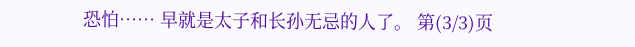恐怕…… 早就是太子和长孙无忌的人了。 第(3/3)页